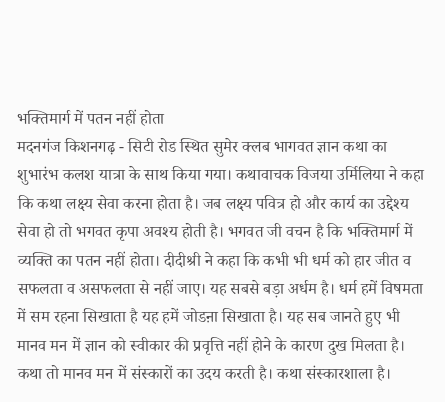भक्तिमार्ग में पतन नहीं होता
मदनगंज किशनगढ़ - सिटी रोड स्थित सुमेर क्लब भागवत ज्ञान कथा का शुभारंभ कलश यात्रा के साथ किया गया। कथावाचक विजया उर्मिलिया ने कहा कि कथा लक्ष्य सेवा करना होता है। जब लक्ष्य पवित्र हो और कार्य का उद्देश्य सेवा हो तो भगवत कृपा अवश्य होती है। भगवत जी वचन है कि भक्तिमार्ग में व्यक्ति का पतन नहीं होता। दीदीश्री ने कहा कि कभी भी धर्म को हार जीत व सफलता व असफलता से नहीं जाए। यह सबसे बड़ा अर्धम है। धर्म हमें विषमता में सम रहना सिखाता है यह हमें जोडऩा सिखाता है। यह सब जानते हुए भी मानव मन में ज्ञान को स्वीकार की प्रवृत्ति नहीं होने के कारण दुख मिलता है। कथा तो मानव मन में संस्कारों का उदय करती है। कथा संस्कारशाला है।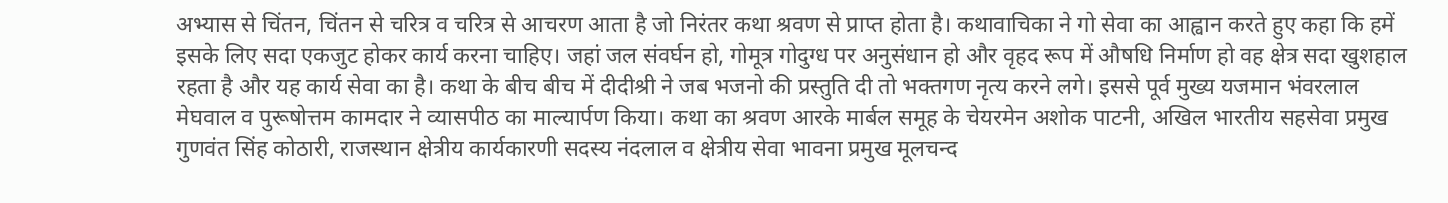अभ्यास से चिंतन, चिंतन से चरित्र व चरित्र से आचरण आता है जो निरंतर कथा श्रवण से प्राप्त होता है। कथावाचिका ने गो सेवा का आह्वान करते हुए कहा कि हमें इसके लिए सदा एकजुट होकर कार्य करना चाहिए। जहां जल संवर्घन हो, गोमूत्र गोदुग्ध पर अनुसंधान हो और वृहद रूप में औषधि निर्माण हो वह क्षेत्र सदा खुशहाल रहता है और यह कार्य सेवा का है। कथा के बीच बीच में दीदीश्री ने जब भजनो की प्रस्तुति दी तो भक्तगण नृत्य करने लगे। इससे पूर्व मुख्य यजमान भंवरलाल मेघवाल व पुरूषोत्तम कामदार ने व्यासपीठ का माल्यार्पण किया। कथा का श्रवण आरके मार्बल समूह के चेयरमेन अशोक पाटनी, अखिल भारतीय सहसेवा प्रमुख गुणवंत सिंह कोठारी, राजस्थान क्षेत्रीय कार्यकारणी सदस्य नंदलाल व क्षेत्रीय सेवा भावना प्रमुख मूलचन्द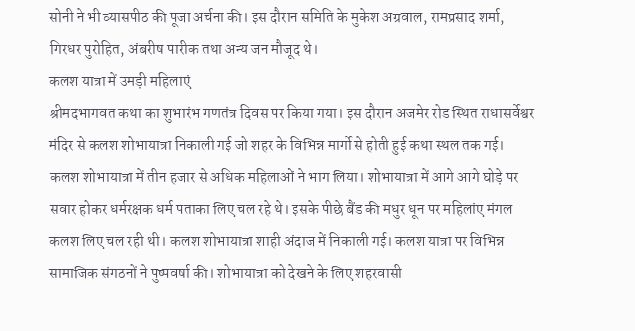सोनी ने भी व्यासपीठ की पूजा अर्चना की। इस दौरान समिति के मुकेश अग्रवाल, रामप्रसाद शर्मा, गिरधर पुरोहित, अंबरीष पारीक तथा अन्य जन मौजूद थे।
कलश यात्रा में उमड़ी महिलाएं
श्रीमदभागवत कथा का शुभारंभ गणतंत्र दिवस पर किया गया। इस दौरान अजमेर रोड स्थित राधासर्वेश्वर मंदिर से कलश शोभायात्रा निकाली गई जो शहर के विभिन्न मार्गो से होती हुई कथा स्थल तक गई। कलश शोभायात्रा में तीन हजार से अधिक महिलाओं ने भाग लिया। शोभायात्रा में आगे आगे घोड़े पर सवार होकर धर्मरक्षक धर्म पताका लिए चल रहे थे। इसके पीछे बैंड की मधुर धून पर महिलांए मंगल कलश लिए चल रही थी। कलश शोभायात्रा शाही अंदाज में निकाली गई। कलश यात्रा पर विभिन्न सामाजिक संगठनों ने पुष्पवर्षा की। शोभायात्रा को देखने के लिए शहरवासी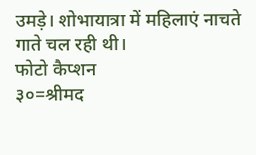उमड़े। शोभायात्रा में महिलाएं नाचते गाते चल रही थी।
फोटो कैप्शन
३०=श्रीमद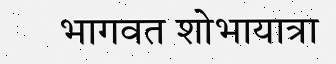भागवत शोभायात्रा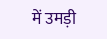में उमड़ी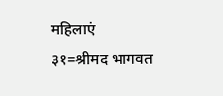महिलाएं
३१=श्रीमद भागवत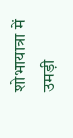शोभायात्रा में उमड़ी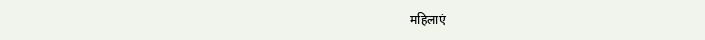महिलाएं